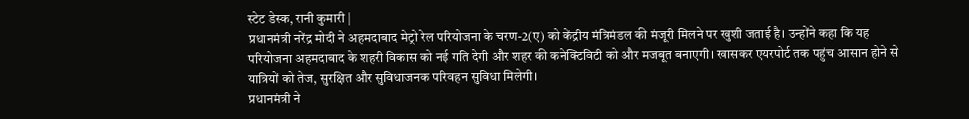स्टेट डेस्क, रानी कुमारी |
प्रधानमंत्री नरेंद्र मोदी ने अहमदाबाद मेट्रो रेल परियोजना के चरण-2(ए) को केंद्रीय मंत्रिमंडल की मंजूरी मिलने पर खुशी जताई है। उन्होंने कहा कि यह परियोजना अहमदाबाद के शहरी विकास को नई गति देगी और शहर की कनेक्टिविटी को और मजबूत बनाएगी। खासकर एयरपोर्ट तक पहुंच आसान होने से यात्रियों को तेज, सुरक्षित और सुविधाजनक परिवहन सुविधा मिलेगी।
प्रधानमंत्री ने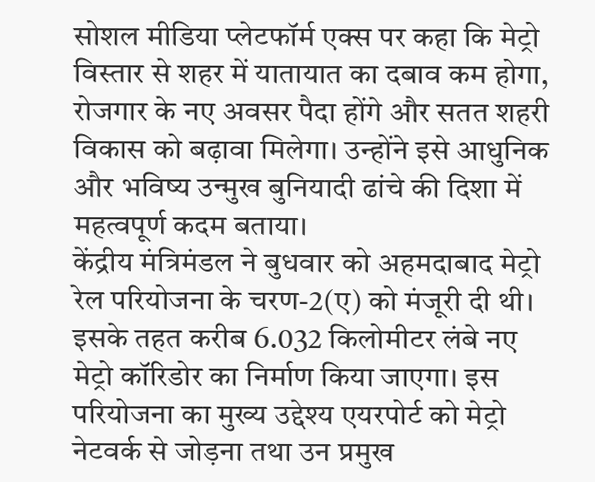सोशल मीडिया प्लेटफॉर्म एक्स पर कहा कि मेट्रो विस्तार से शहर में यातायात का दबाव कम होगा, रोजगार के नए अवसर पैदा होंगे और सतत शहरी विकास को बढ़ावा मिलेगा। उन्होंने इसे आधुनिक और भविष्य उन्मुख बुनियादी ढांचे की दिशा में महत्वपूर्ण कदम बताया।
केंद्रीय मंत्रिमंडल ने बुधवार को अहमदाबाद मेट्रो रेल परियोजना के चरण-2(ए) को मंजूरी दी थी। इसके तहत करीब 6.032 किलोमीटर लंबे नए मेट्रो कॉरिडोर का निर्माण किया जाएगा। इस परियोजना का मुख्य उद्देश्य एयरपोर्ट को मेट्रो नेटवर्क से जोड़ना तथा उन प्रमुख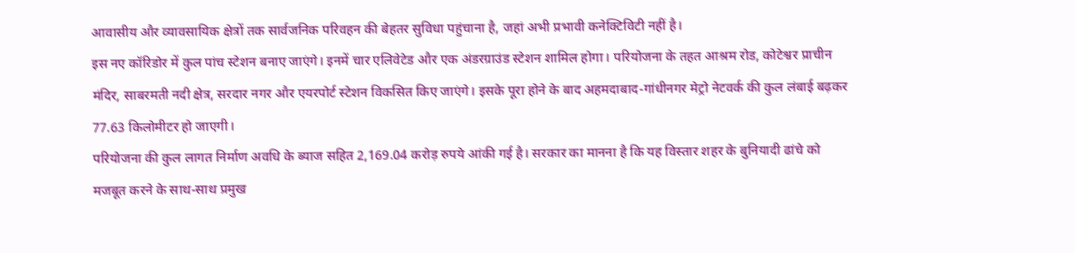आवासीय और व्यावसायिक क्षेत्रों तक सार्वजनिक परिवहन की बेहतर सुविधा पहुंचाना है, जहां अभी प्रभावी कनेक्टिविटी नहीं है।
इस नए कॉरिडोर में कुल पांच स्टेशन बनाए जाएंगे। इनमें चार एलिवेटेड और एक अंडरग्राउंड स्टेशन शामिल होगा। परियोजना के तहत आश्रम रोड, कोटेश्वर प्राचीन मंदिर, साबरमती नदी क्षेत्र, सरदार नगर और एयरपोर्ट स्टेशन विकसित किए जाएंगे। इसके पूरा होने के बाद अहमदाबाद-गांधीनगर मेट्रो नेटवर्क की कुल लंबाई बढ़कर 77.63 किलोमीटर हो जाएगी।
परियोजना की कुल लागत निर्माण अवधि के ब्याज सहित 2,169.04 करोड़ रुपये आंकी गई है। सरकार का मानना है कि यह विस्तार शहर के बुनियादी ढांचे को मजबूत करने के साथ-साथ प्रमुख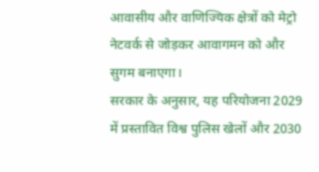आवासीय और वाणिज्यिक क्षेत्रों को मेट्रो नेटवर्क से जोड़कर आवागमन को और सुगम बनाएगा।
सरकार के अनुसार, यह परियोजना 2029 में प्रस्तावित विश्व पुलिस खेलों और 2030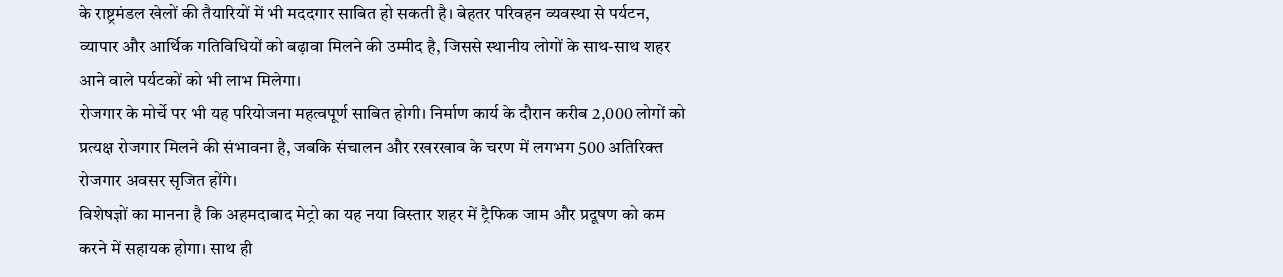के राष्ट्रमंडल खेलों की तैयारियों में भी मददगार साबित हो सकती है। बेहतर परिवहन व्यवस्था से पर्यटन, व्यापार और आर्थिक गतिविधियों को बढ़ावा मिलने की उम्मीद है, जिससे स्थानीय लोगों के साथ-साथ शहर आने वाले पर्यटकों को भी लाभ मिलेगा।
रोजगार के मोर्चे पर भी यह परियोजना महत्वपूर्ण साबित होगी। निर्माण कार्य के दौरान करीब 2,000 लोगों को प्रत्यक्ष रोजगार मिलने की संभावना है, जबकि संचालन और रखरखाव के चरण में लगभग 500 अतिरिक्त रोजगार अवसर सृजित होंगे।
विशेषज्ञों का मानना है कि अहमदाबाद मेट्रो का यह नया विस्तार शहर में ट्रैफिक जाम और प्रदूषण को कम करने में सहायक होगा। साथ ही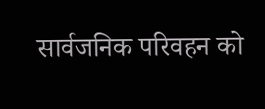सार्वजनिक परिवहन को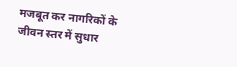मजबूत कर नागरिकों के जीवन स्तर में सुधार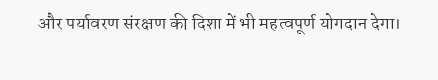और पर्यावरण संरक्षण की दिशा में भी महत्वपूर्ण योगदान देगा।